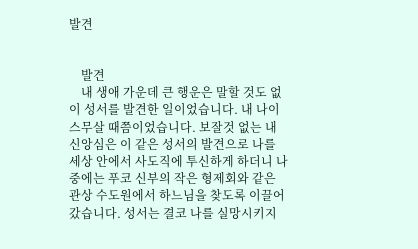발견


    발견
    내 생애 가운데 큰 행운은 말할 것도 없이 성서를 발견한 일이었습니다. 내 나이 스무살 때쯤이었습니다. 보잘것 없는 내 신앙심은 이 같은 성서의 발견으로 나를 세상 안에서 사도직에 투신하게 하더니 나중에는 푸코 신부의 작은 형제회와 같은 관상 수도원에서 하느님을 찾도록 이끌어 갔습니다. 성서는 결코 나를 실망시키지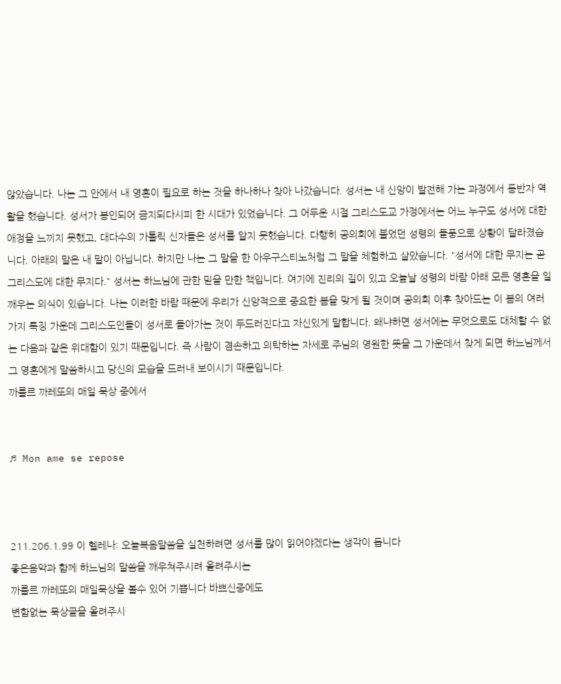않았습니다. 나는 그 안에서 내 영혼이 필요로 하는 것을 하나하나 찾아 나갔습니다. 성서는 내 신앙이 발전해 가는 과정에서 동반자 역활을 했습니다. 성서가 봉인되어 금지되다시피 한 시대가 있었습니다. 그 어두운 시절 그리스도교 가정에서는 어느 누구도 성서에 대한 애정을 느끼지 못했고, 대다수의 가톨릭 신자들은 성서를 알지 못했습니다. 다행히 공의회에 불었던 성령의 돌풍으로 상황이 달라졌습니다. 아래의 말은 내 말이 아닙니다. 하지만 나는 그 말을 한 아우구스티노처럼 그 말을 체험하고 살았습니다. "성서에 대한 무지는 곧 그리스도에 대한 무지다." 성서는 하느님에 관한 믿을 만한 책입니다. 여기에 진리의 길이 있고 오늘날 성령의 바람 아래 모든 영혼을 일깨우는 의식이 있습니다. 나는 이러한 바람 때문에 우리가 신앙적으로 중요한 봄을 맞게 될 것이며 공의회 이후 찾아드는 이 봄의 여러가지 특징 가운데 그리스도인들이 성서로 돌아가는 것이 두드러진다고 자신있게 말합니다. 왜냐하면 성서에는 무엇으로도 대체할 수 없는 다음과 같은 위대함이 있기 때문입니다. 즉 사람이 겸손하고 의탁하는 자세로 주님의 영원한 뜻을 그 가운데서 찾게 되면 하느님께서 그 영혼에게 말씀하시고 당신의 모습을 드러내 보이시기 때문입니다.
까를르 까레또의 매일 묵상 중에서


♬ Mon ame se repose



211.206.1.99 이 헬레나: 오늘복음말씀을 실천하려면 성서를 많이 읽어야겠다는 생각이 듭니다
좋은음악과 함께 하느님의 말씀을 깨우쳐주시려 올려주시는
까를르 까레또의 매일묵상을 볼수 있어 기쁩니다 바쁘신중에도
변함없는 묵상글을 올려주시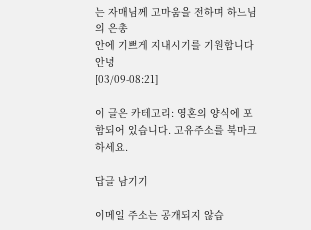는 자매님께 고마움을 전하며 하느님의 은총
안에 기쁘게 지내시기를 기원합니다 안녕
[03/09-08:21]

이 글은 카테고리: 영혼의 양식에 포함되어 있습니다. 고유주소를 북마크하세요.

답글 남기기

이메일 주소는 공개되지 않습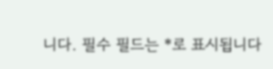니다. 필수 필드는 *로 표시됩니다